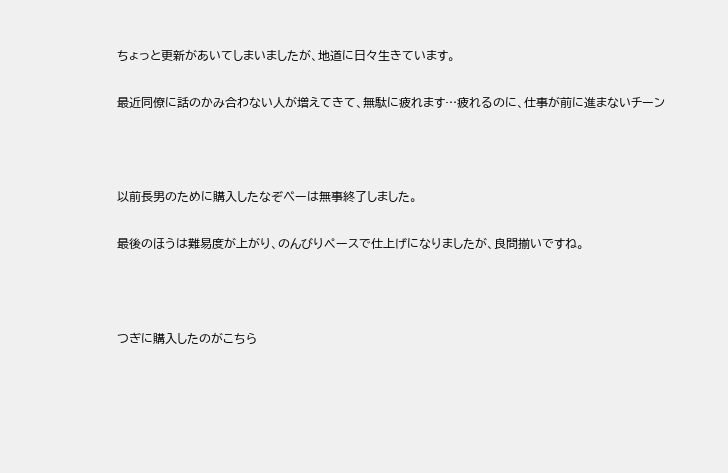ちょっと更新があいてしまいましたが、地道に日々生きています。

最近同僚に話のかみ合わない人が増えてきて、無駄に疲れます…疲れるのに、仕事が前に進まないチーン



以前長男のために購入したなぞぺーは無事終了しました。

最後のほうは難易度が上がり、のんびりペースで仕上げになりましたが、良問揃いですね。



つぎに購入したのがこちら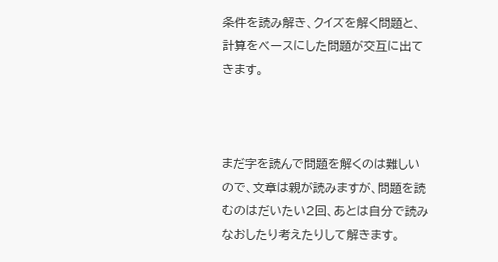条件を読み解き、クイズを解く問題と、計算をベースにした問題が交互に出てきます。



まだ字を読んで問題を解くのは難しいので、文章は親が読みますが、問題を読むのはだいたい2回、あとは自分で読みなおしたり考えたりして解きます。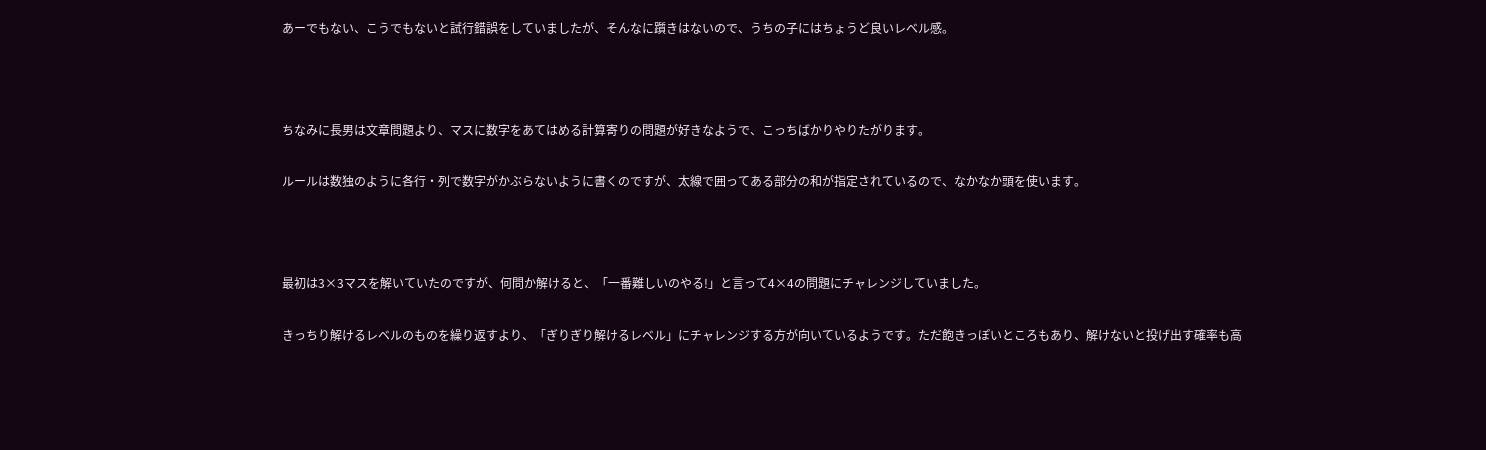あーでもない、こうでもないと試行錯誤をしていましたが、そんなに躓きはないので、うちの子にはちょうど良いレベル感。



ちなみに長男は文章問題より、マスに数字をあてはめる計算寄りの問題が好きなようで、こっちばかりやりたがります。

ルールは数独のように各行・列で数字がかぶらないように書くのですが、太線で囲ってある部分の和が指定されているので、なかなか頭を使います。



最初は3×3マスを解いていたのですが、何問か解けると、「一番難しいのやる!」と言って4×4の問題にチャレンジしていました。

きっちり解けるレベルのものを繰り返すより、「ぎりぎり解けるレベル」にチャレンジする方が向いているようです。ただ飽きっぽいところもあり、解けないと投げ出す確率も高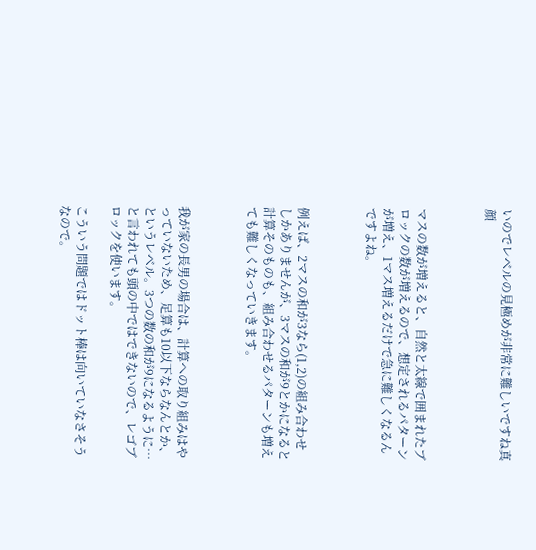いのでレベルの見極めが非常に難しいですね真顔



マスの数が増えると、自然と太線で囲まれたブロックの数が増えるので、想定されるパターンが増え、1マス増えるだけで急に難しくなるんですよね。



例えば、2マスの和が3なら(1,2)の組み合わせしかありませんが、3マスの和が9とかになると計算そのものも、組み合わせるパターンも増えても難しくなっていきます。



我が家の長男の場合は、計算への取り組みはやっていないため、足算も10以下ならなんとか、というレベル。3つの数の和が9になるように…と言われても頭の中ではできないので、レゴブロックを使います。

こういう問題ではドット棒は向いていなさそうなので。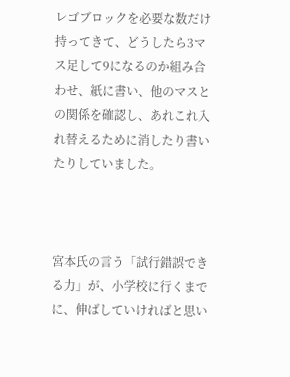レゴブロックを必要な数だけ持ってきて、どうしたら3マス足して9になるのか組み合わせ、紙に書い、他のマスとの関係を確認し、あれこれ入れ替えるために消したり書いたりしていました。



宮本氏の言う「試行錯誤できる力」が、小学校に行くまでに、伸ばしていければと思い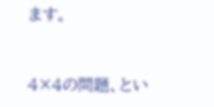ます。



4×4の問題、とい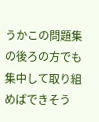うかこの問題集の後ろの方でも集中して取り組めばできそう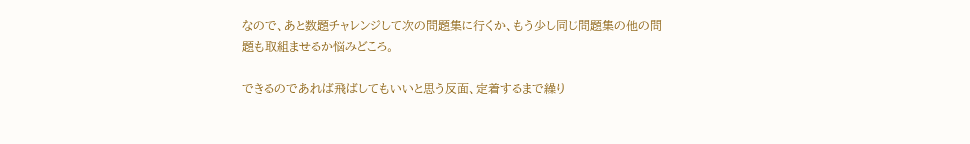なので、あと数題チャレンジして次の問題集に行くか、もう少し同じ問題集の他の問題も取組ませるか悩みどころ。

できるのであれば飛ばしてもいいと思う反面、定着するまで繰り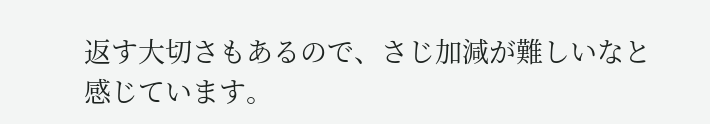返す大切さもあるので、さじ加減が難しいなと感じています。